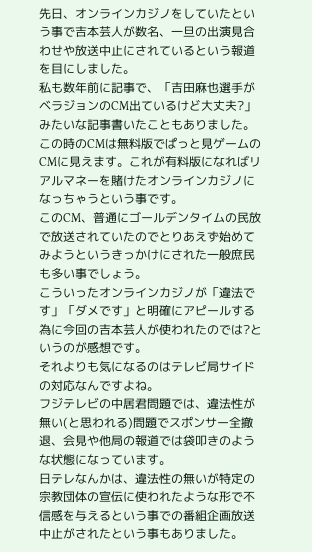先日、オンラインカジノをしていたという事で吉本芸人が数名、一旦の出演見合わせや放送中止にされているという報道を目にしました。
私も数年前に記事で、「吉田麻也選手がベラジョンのCM出ているけど大丈夫?」みたいな記事書いたこともありました。この時のCMは無料版でぱっと見ゲームのCMに見えます。これが有料版になればリアルマネーを賭けたオンラインカジノになっちゃうという事です。
このCM、普通にゴールデンタイムの民放で放送されていたのでとりあえず始めてみようというきっかけにされた一般庶民も多い事でしょう。
こういったオンラインカジノが「違法です」「ダメです」と明確にアピールする為に今回の吉本芸人が使われたのでは?というのが感想です。
それよりも気になるのはテレビ局サイドの対応なんですよね。
フジテレビの中居君問題では、違法性が無い(と思われる)問題でスポンサー全撤退、会見や他局の報道では袋叩きのような状態になっています。
日テレなんかは、違法性の無いが特定の宗教団体の宣伝に使われたような形で不信感を与えるという事での番組企画放送中止がされたという事もありました。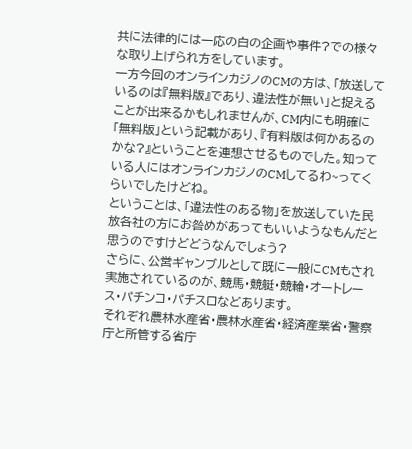共に法律的には一応の白の企画や事件?での様々な取り上げられ方をしています。
一方今回のオンラインカジノのCMの方は、「放送しているのは『無料版』であり、違法性が無い」と捉えることが出来るかもしれませんが、CM内にも明確に「無料版」という記載があり、『有料版は何かあるのかな?』ということを連想させるものでした。知っている人にはオンラインカジノのCMしてるわ~ってくらいでしたけどね。
ということは、「違法性のある物」を放送していた民放各社の方にお咎めがあってもいいようなもんだと思うのですけどどうなんでしょう?
さらに、公営ギャンブルとして既に一般にCMもされ実施されているのが、競馬・競艇・競輪・オートレース・パチンコ・パチスロなどあります。
それぞれ農林水産省・農林水産省・経済産業省・警察庁と所管する省庁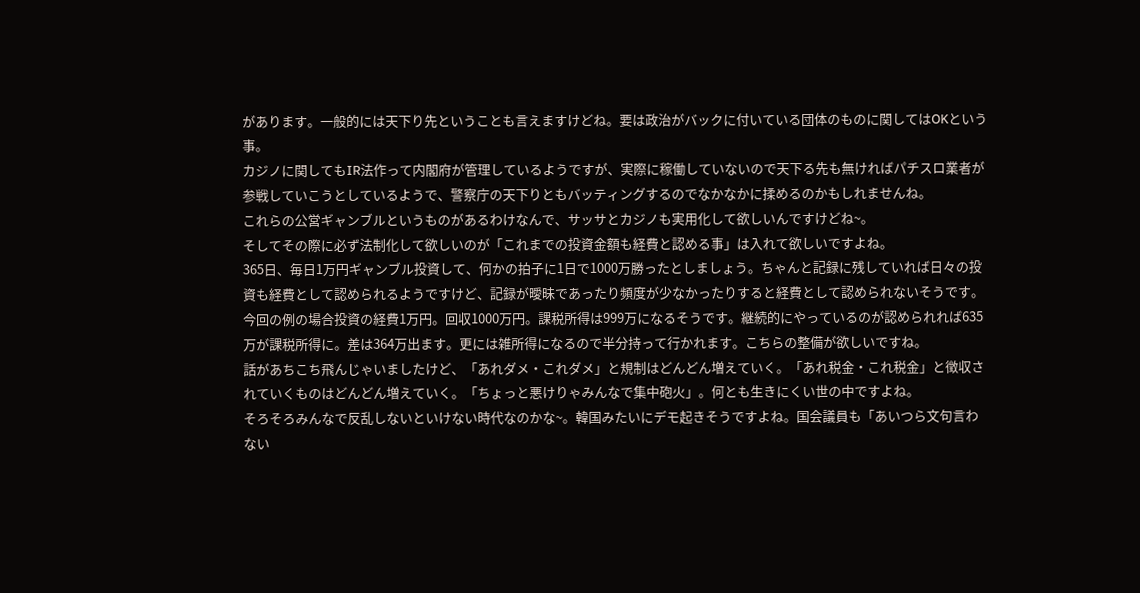があります。一般的には天下り先ということも言えますけどね。要は政治がバックに付いている団体のものに関してはOKという事。
カジノに関してもIR法作って内閣府が管理しているようですが、実際に稼働していないので天下る先も無ければパチスロ業者が参戦していこうとしているようで、警察庁の天下りともバッティングするのでなかなかに揉めるのかもしれませんね。
これらの公営ギャンブルというものがあるわけなんで、サッサとカジノも実用化して欲しいんですけどね~。
そしてその際に必ず法制化して欲しいのが「これまでの投資金額も経費と認める事」は入れて欲しいですよね。
365日、毎日1万円ギャンブル投資して、何かの拍子に1日で1000万勝ったとしましょう。ちゃんと記録に残していれば日々の投資も経費として認められるようですけど、記録が曖昧であったり頻度が少なかったりすると経費として認められないそうです。
今回の例の場合投資の経費1万円。回収1000万円。課税所得は999万になるそうです。継続的にやっているのが認められれば635万が課税所得に。差は364万出ます。更には雑所得になるので半分持って行かれます。こちらの整備が欲しいですね。
話があちこち飛んじゃいましたけど、「あれダメ・これダメ」と規制はどんどん増えていく。「あれ税金・これ税金」と徴収されていくものはどんどん増えていく。「ちょっと悪けりゃみんなで集中砲火」。何とも生きにくい世の中ですよね。
そろそろみんなで反乱しないといけない時代なのかな~。韓国みたいにデモ起きそうですよね。国会議員も「あいつら文句言わない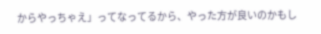からやっちゃえ」ってなってるから、やった方が良いのかもし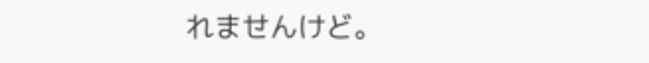れませんけど。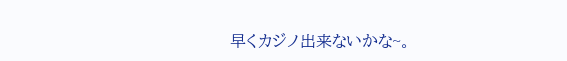早くカジノ出来ないかな~。